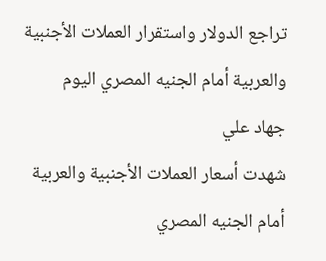تراجع الدولار واستقرار العملات الأجنبية والعربية أمام الجنيه المصري اليوم
جهاد علي
شهدت أسعار العملات الأجنبية والعربية أمام الجنيه المصري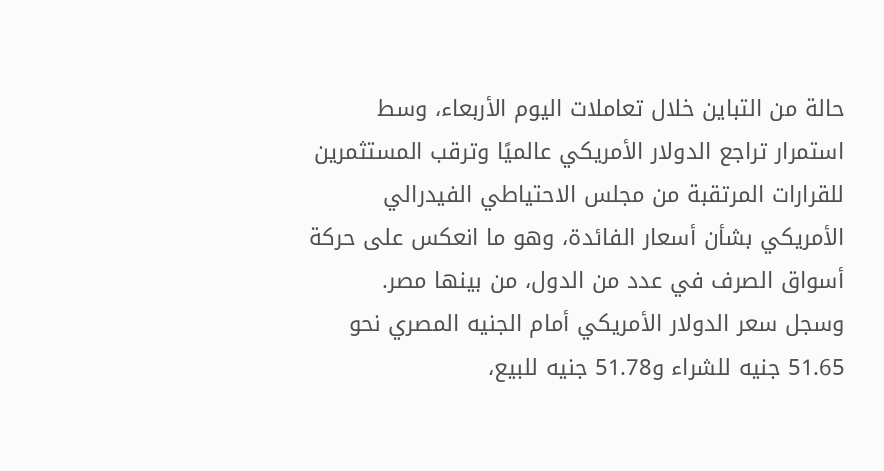حالة من التباين خلال تعاملات اليوم الأربعاء، وسط استمرار تراجع الدولار الأمريكي عالميًا وترقب المستثمرين للقرارات المرتقبة من مجلس الاحتياطي الفيدرالي الأمريكي بشأن أسعار الفائدة، وهو ما انعكس على حركة أسواق الصرف في عدد من الدول، من بينها مصر.
وسجل سعر الدولار الأمريكي أمام الجنيه المصري نحو 51.65 جنيه للشراء و51.78 جنيه للبيع،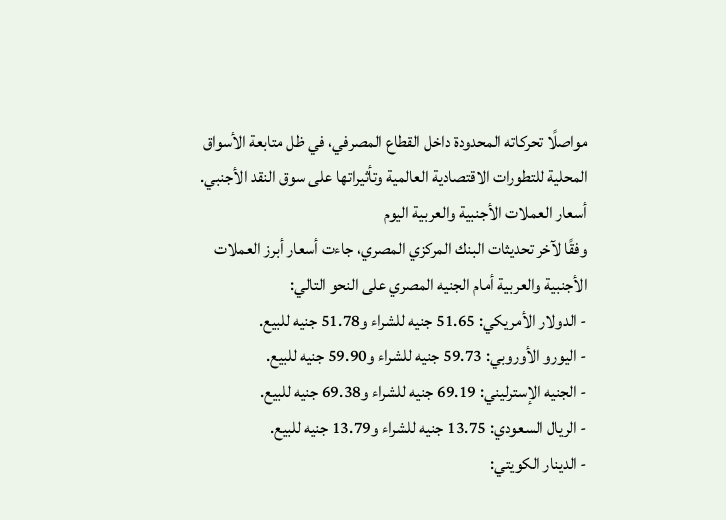مواصلًا تحركاته المحدودة داخل القطاع المصرفي، في ظل متابعة الأسواق المحلية للتطورات الاقتصادية العالمية وتأثيراتها على سوق النقد الأجنبي.
أسعار العملات الأجنبية والعربية اليوم
وفقًا لآخر تحديثات البنك المركزي المصري، جاءت أسعار أبرز العملات الأجنبية والعربية أمام الجنيه المصري على النحو التالي:
- الدولار الأمريكي: 51.65 جنيه للشراء و51.78 جنيه للبيع.
- اليورو الأوروبي: 59.73 جنيه للشراء و59.90 جنيه للبيع.
- الجنيه الإسترليني: 69.19 جنيه للشراء و69.38 جنيه للبيع.
- الريال السعودي: 13.75 جنيه للشراء و13.79 جنيه للبيع.
- الدينار الكويتي: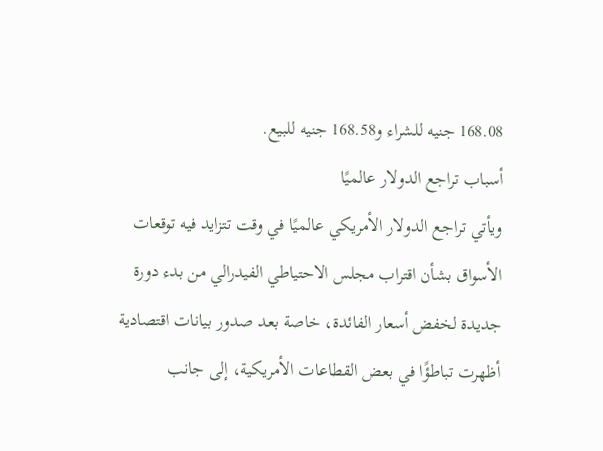168.08 جنيه للشراء و168.58 جنيه للبيع.
أسباب تراجع الدولار عالميًا
ويأتي تراجع الدولار الأمريكي عالميًا في وقت تتزايد فيه توقعات الأسواق بشأن اقتراب مجلس الاحتياطي الفيدرالي من بدء دورة جديدة لخفض أسعار الفائدة، خاصة بعد صدور بيانات اقتصادية أظهرت تباطؤًا في بعض القطاعات الأمريكية، إلى جانب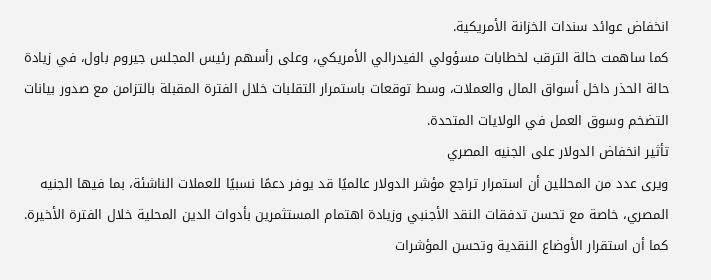انخفاض عوائد سندات الخزانة الأمريكية.
كما ساهمت حالة الترقب لخطابات مسؤولي الفيدرالي الأمريكي، وعلى رأسهم رئيس المجلس جيروم باول، في زيادة حالة الحذر داخل أسواق المال والعملات، وسط توقعات باستمرار التقلبات خلال الفترة المقبلة بالتزامن مع صدور بيانات التضخم وسوق العمل في الولايات المتحدة.
تأثير انخفاض الدولار على الجنيه المصري
ويرى عدد من المحللين أن استمرار تراجع مؤشر الدولار عالميًا قد يوفر دعمًا نسبيًا للعملات الناشئة، بما فيها الجنيه المصري، خاصة مع تحسن تدفقات النقد الأجنبي وزيادة اهتمام المستثمرين بأدوات الدين المحلية خلال الفترة الأخيرة.
كما أن استقرار الأوضاع النقدية وتحسن المؤشرات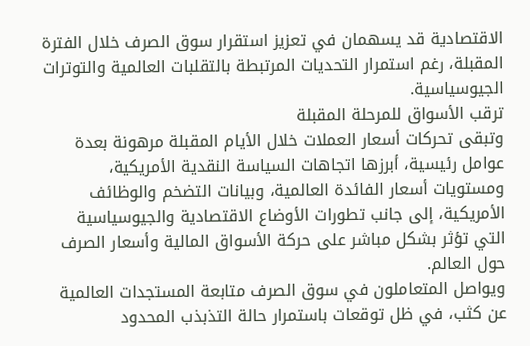الاقتصادية قد يسهمان في تعزيز استقرار سوق الصرف خلال الفترة المقبلة، رغم استمرار التحديات المرتبطة بالتقلبات العالمية والتوترات الجيوسياسية.
ترقب الأسواق للمرحلة المقبلة
وتبقى تحركات أسعار العملات خلال الأيام المقبلة مرهونة بعدة عوامل رئيسية، أبرزها اتجاهات السياسة النقدية الأمريكية، ومستويات أسعار الفائدة العالمية، وبيانات التضخم والوظائف الأمريكية، إلى جانب تطورات الأوضاع الاقتصادية والجيوسياسية التي تؤثر بشكل مباشر على حركة الأسواق المالية وأسعار الصرف حول العالم.
ويواصل المتعاملون في سوق الصرف متابعة المستجدات العالمية عن كثب، في ظل توقعات باستمرار حالة التذبذب المحدود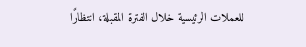للعملات الرئيسية خلال الفترة المقبلة، انتظارًا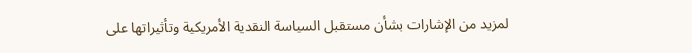لمزيد من الإشارات بشأن مستقبل السياسة النقدية الأمريكية وتأثيراتها على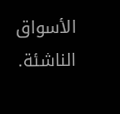الأسواق الناشئة.